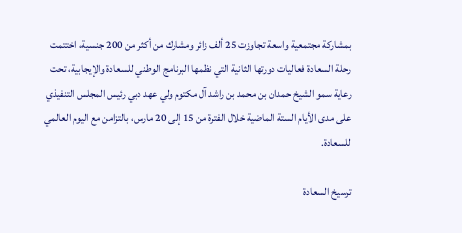بمشاركة مجتمعية واسعة تجاوزت 25 ألف زائر ومشارك من أكثر من 200 جنسية، اختتمت رحلة السعادة فعاليات دورتها الثانية التي نظمها البرنامج الوطني للسعادة والإيجابية، تحت رعاية سمو الشيخ حمدان بن محمد بن راشد آل مكتوم ولي عهد دبي رئيس المجلس التنفيذي على مدى الأيام الستة الماضية خلال الفترة من 15 إلى 20 مارس، بالتزامن مع اليوم العالمي للسعادة.

ترسيخ السعادة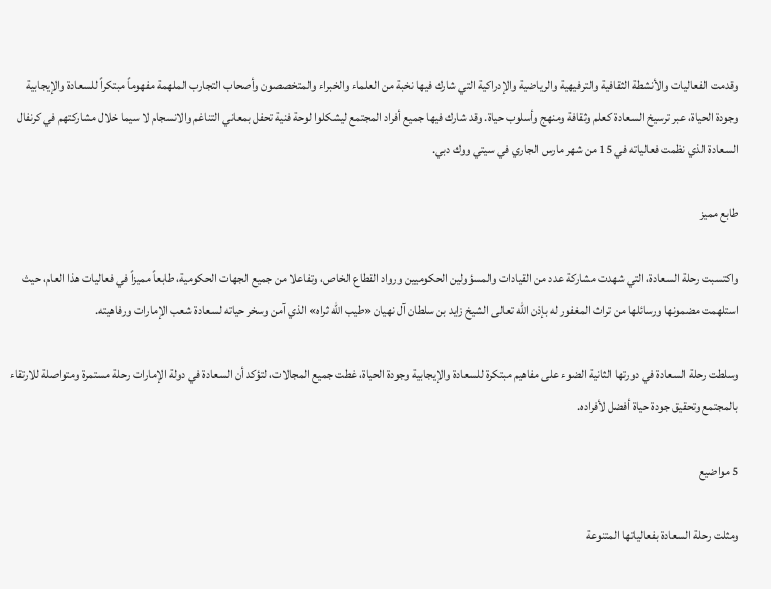وقدمت الفعاليات والأنشطة الثقافية والترفيهية والرياضية والإدراكية التي شارك فيها نخبة من العلماء والخبراء والمتخصصون وأصحاب التجارب الملهمة مفهوماً مبتكراً للسعادة والإيجابية وجودة الحياة، عبر ترسيخ السعادة كعلم وثقافة ومنهج وأسلوب حياة. وقد شارك فيها جميع أفراد المجتمع ليشكلوا لوحة فنية تحفل بمعاني التناغم والانسجام لا سيما خلال مشاركتهم في كرنفال السعادة الذي نظمت فعالياته في 15 من شهر مارس الجاري في سيتي ووك دبي.

طابع مميز

واكتسبت رحلة السعادة، التي شهدت مشاركة عدد من القيادات والمسؤولين الحكوميين ورواد القطاع الخاص، وتفاعلا من جميع الجهات الحكومية، طابعاً مميزاً في فعاليات هذا العام، حيث استلهمت مضمونها ورسائلها من تراث المغفور له بإذن الله تعالى الشيخ زايد بن سلطان آل نهيان «طيب الله ثراه» الذي آمن وسخر حياته لسعادة شعب الإمارات ورفاهيته.

وسلطت رحلة السعادة في دورتها الثانية الضوء على مفاهيم مبتكرة للسعادة والإيجابية وجودة الحياة، غطت جميع المجالات، لتؤكد أن السعادة في دولة الإمارات رحلة مستمرة ومتواصلة للارتقاء بالمجتمع وتحقيق جودة حياة أفضل لأفراده.

5 مواضيع

ومثلت رحلة السعادة بفعالياتها المتنوعة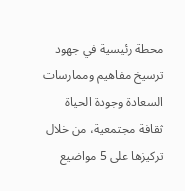محطة رئيسية في جهود ترسيخ مفاهيم وممارسات السعادة وجودة الحياة ثقافة مجتمعية، من خلال تركيزها على 5 مواضيع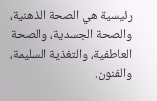رئيسية هي الصحة الذهنية، والصحة الجسدية، والصحة العاطفية، والتغذية السليمة، والفنون.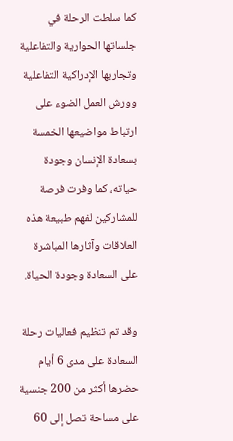كما سلطت الرحلة في جلساتها الحوارية والتفاعلية وتجاربها الإدراكية التفاعلية وورش العمل الضوء على ارتباط مواضيعها الخمسة بسعادة الإنسان وجودة حياته، كما وفرت فرصة للمشاركين لفهم طبيعة هذه العلاقات وآثارها المباشرة على السعادة وجودة الحياة.

وقد تم تنظيم فعاليات رحلة السعادة على مدى 6 أيام حضرها أكثر من 200 جنسية على مساحة تصل إلى 60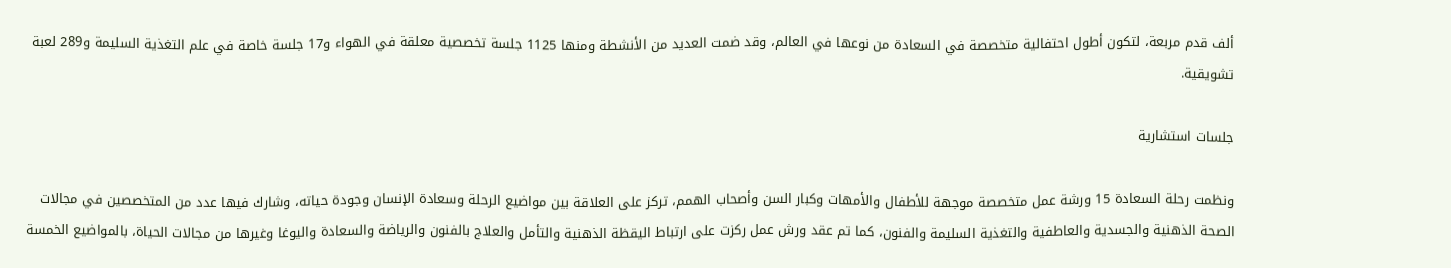ألف قدم مربعة، لتكون أطول احتفالية متخصصة في السعادة من نوعها في العالم، وقد ضمت العديد من الأنشطة ومنها 1125 جلسة تخصصية معلقة في الهواء و17 جلسة خاصة في علم التغذية السليمة و289 لعبة تشويقية.

جلسات استشارية

ونظمت رحلة السعادة 15 ورشة عمل متخصصة موجهة للأطفال والأمهات وكبار السن وأصحاب الهمم، تركز على العلاقة بين مواضيع الرحلة وسعادة الإنسان وجودة حياته، وشارك فيها عدد من المتخصصين في مجالات الصحة الذهنية والجسدية والعاطفية والتغذية السليمة والفنون، كما تم عقد ورش عمل ركزت على ارتباط اليقظة الذهنية والتأمل والعلاج بالفنون والرياضة والسعادة واليوغا وغيرها من مجالات الحياة، بالمواضيع الخمسة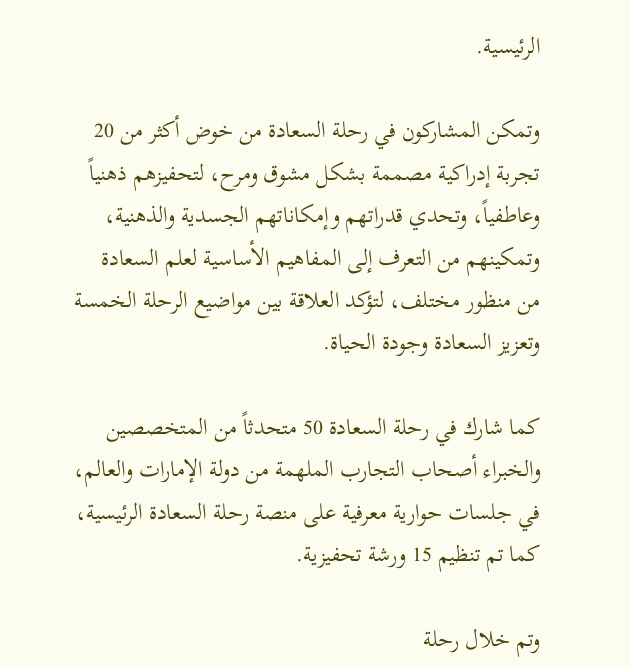الرئيسية.

وتمكن المشاركون في رحلة السعادة من خوض أكثر من 20 تجربة إدراكية مصممة بشكل مشوق ومرح، لتحفيزهم ذهنياً وعاطفياً، وتحدي قدراتهم وإمكاناتهم الجسدية والذهنية، وتمكينهم من التعرف إلى المفاهيم الأساسية لعلم السعادة من منظور مختلف، لتؤكد العلاقة بين مواضيع الرحلة الخمسة وتعزيز السعادة وجودة الحياة.

كما شارك في رحلة السعادة 50 متحدثاً من المتخصصين والخبراء أصحاب التجارب الملهمة من دولة الإمارات والعالم، في جلسات حوارية معرفية على منصة رحلة السعادة الرئيسية، كما تم تنظيم 15 ورشة تحفيزية.

وتم خلال رحلة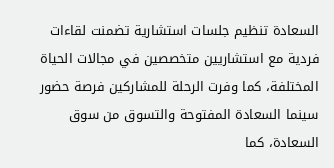السعادة تنظيم جلسات استشارية تضمنت لقاءات فردية مع استشاريين متخصصين في مجالات الحياة المختلفة، كما وفرت الرحلة للمشاركين فرصة حضور سينما السعادة المفتوحة والتسوق من سوق السعادة، كما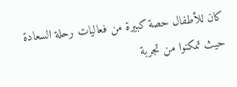كان للأطفال حصة كبيرة من فعاليات رحلة السعادة حيث تمكنوا من تجربة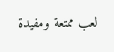لعب ممتعة ومفيدة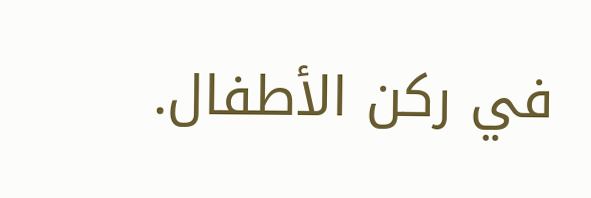في ركن الأطفال.